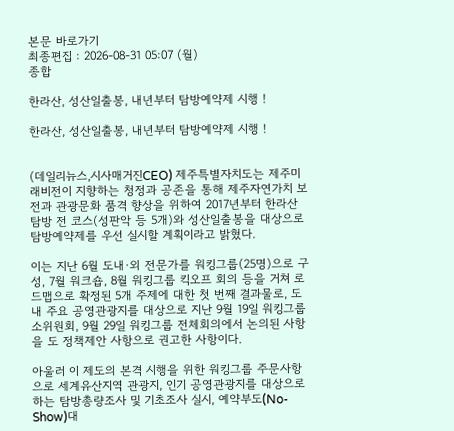본문 바로가기
최종편집 : 2026-08-31 05:07 (월)
종합

한라산, 성산일출봉, 내년부터 탐방예약제 시행 !

한라산, 성산일출봉, 내년부터 탐방예약제 시행 !


(데일리뉴스,시사매거진CEO) 제주특별자치도는 제주미래비전이 지향하는 청정과 공존을 통해 제주자연가치 보전과 관광문화 품격 향상을 위하여 2017년부터 한라산 탐방 전 코스(성판악 등 5개)와 성산일출봉을 대상으로 탐방예약제를 우선 실시할 계획이라고 밝혔다.

이는 지난 6월 도내·외 전문가를 워킹그룹(25명)으로 구성, 7월 워크숍, 8월 워킹그룹 킥오프 회의 등을 거쳐 로드맵으로 확정된 5개 주제에 대한 첫 번째 결과물로, 도내 주요 공영관광지를 대상으로 지난 9월 19일 워킹그룹 소위원회, 9월 29일 워킹그룹 전체회의에서 논의된 사항을 도 정책제안 사항으로 권고한 사항이다.

아울러 이 제도의 본격 시행을 위한 워킹그룹 주문사항으로 세계유산지역 관광지, 인기 공영관광지를 대상으로 하는 탐방총량조사 및 기초조사 실시, 예약부도(No-Show)대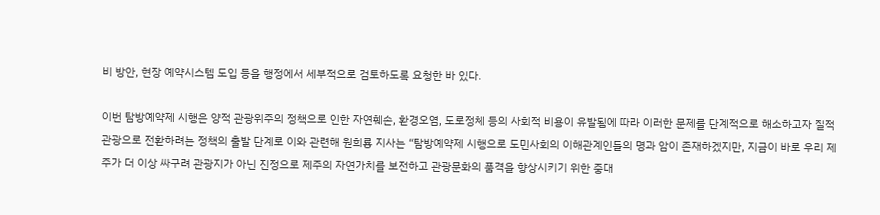비 방안, 현장 예약시스템 도입 등을 행정에서 세부적으로 검토하도록 요청한 바 있다.

이번 탐방예약제 시행은 양적 관광위주의 정책으로 인한 자연훼손, 환경오염, 도로정체 등의 사회적 비용이 유발됨에 따라 이러한 문제를 단계적으로 해소하고자 질적 관광으로 전환하려는 정책의 출발 단계로 이와 관련해 원희룡 지사는 “탐방예약제 시행으로 도민사회의 이해관계인들의 명과 암이 존재하겠지만, 지금이 바로 우리 제주가 더 이상 싸구려 관광지가 아닌 진정으로 제주의 자연가치를 보전하고 관광문화의 품격을 향상시키기 위한 중대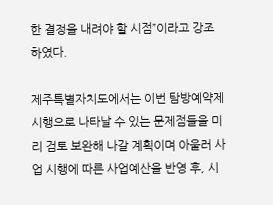한 결정을 내려야 할 시점”이라고 강조하였다.

제주특별자치도에서는 이번 탐방예약제 시행으로 나타날 수 있는 문제점들을 미리 검토 보완해 나갈 계획이며 아울러 사업 시행에 따른 사업예산을 반영 후, 시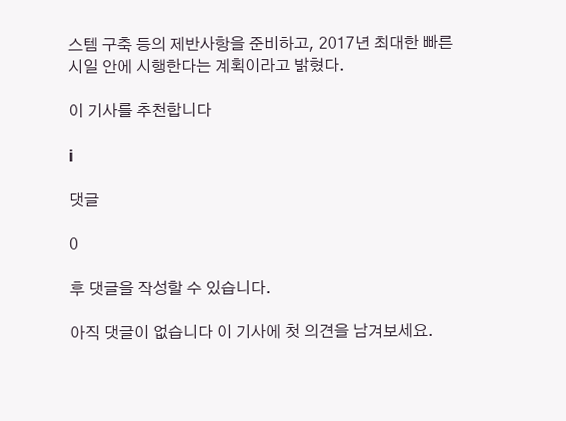스템 구축 등의 제반사항을 준비하고, 2017년 최대한 빠른 시일 안에 시행한다는 계획이라고 밝혔다.

이 기사를 추천합니다

i

댓글

0

후 댓글을 작성할 수 있습니다.

아직 댓글이 없습니다 이 기사에 첫 의견을 남겨보세요.